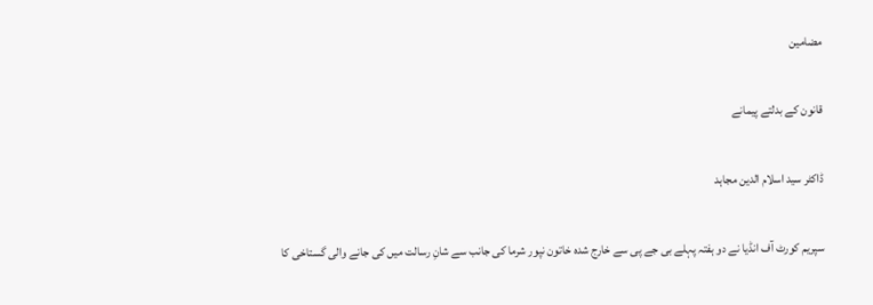مضامین

قانون کے بدلتے پیمانے

ڈاکٹر سید اسلام الدین مجاہد

سپریم کورٹ آف انڈیا نے دو ہفتہ پہلے بی جے پی سے خارج شدہ خاتون نپور شرما کی جانب سے شانِ رسالت میں کی جانے والی گستاخی کا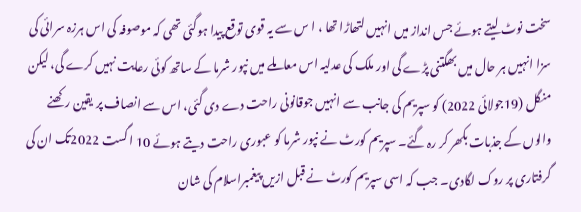سخت نوٹ لیتے ہوئے جس انداز میں انہیں لتھاڑا تھا ، ا س سے یہ قوی توقع پیدا ہوگئی تھی کہ موصوفہ کی اس ہرزہ سرائی کی سزا انہیں ہر حال میں بھگتنی پڑے گی اور ملک کی عدلیہ اس معاملے میں نپور شرما کے ساتھ کوئی رعایت نہیں کرے گی، لیکن منگل (19جولائی 2022) کو سپریم کی جانب سے انہیں جوقانونی راحت دے دی گئی، اس سے انصاف پر یقین رکھنے والوں کے جذبات بکھر کر رہ گئے۔ سپریم کورٹ نے نپور شرما کو عبوری راحت دیتے ہوئے 10 ا گست 2022تک ان کی گرفتاری پر روک لگادی۔ جب کہ اسی سپریم کورٹ نے قبل ازیں پیغمبراسلام کی شان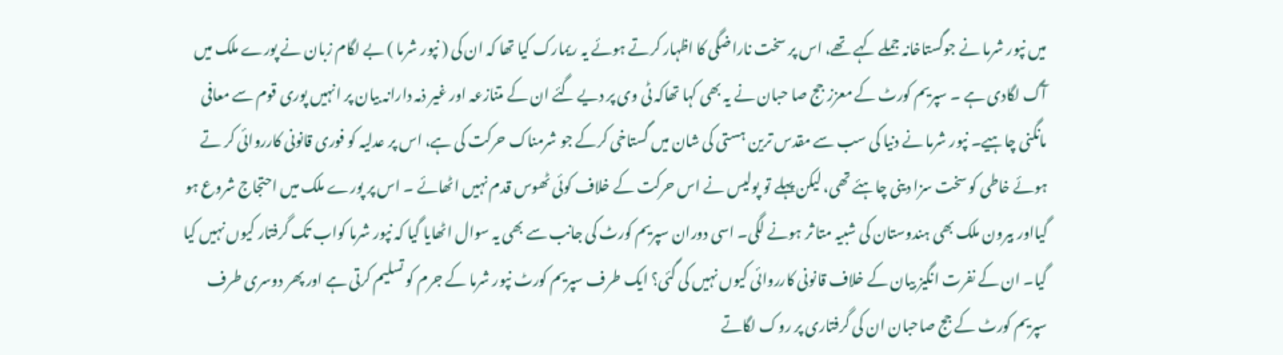میں نپور شرما نے جوگستاخانہ جملے کہے تھے، اس پر سخت ناراضگی کا اظہار کرتے ہوئے یہ ریمارک کیا تھا کہ ان کی ( نپور شرما ) بے لگام زبان نے پورے ملک میں آگ لگادی ہے ۔ سپریم کورٹ کے معزز جج صا حبان نے یہ بھی کہا تھاکہ ٹی وی پر دیے گئے ان کے متنازعہ اور غیر ذمہ دارانہ بیان پر انہیں پوری قوم سے معافی مانگنی چاہیے۔ نپور شرما نے دنیا کی سب سے مقدس ترین ہستی کی شان میں گستاخی کرکے جو شرمناک حرکت کی ہے، اس پر عدلیہ کو فوری قانونی کارروائی کر تے ہوئے خاطی کو سخت سزا دینی چاہئے تھی، لیکن پہلے تو پولیس نے اس حرکت کے خلاف کوئی ٹھوس قدم نہیں اٹھائے ۔ اس پر پورے ملک میں احتجاج شروع ہو گیااور بیرون ملک بھی ہندوستان کی شبیہ متا ثر ہونے لگی۔ اسی دوران سپریم کورٹ کی جانب سے بھی یہ سوال اٹھایا گیا کہ نپور شرما کواب تک گرفتار کیوں نہیں کیا گیا۔ ان کے نفرت انگیز بیان کے خلاف قانونی کارروائی کیوں نہیں کی گئی؟ ایک طرف سپریم کورٹ نپور شرما کے جرم کو تسلیم کرتی ہے اور پھر دوسری طرف سپریم کورٹ کے جج صاحبان ان کی گرفتاری پر روک لگاتے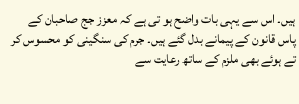ہیں۔ اس سے یہی بات واضح ہو تی ہے کہ معزز جج صاحبان کے پاس قانون کے پیمانے بدل گئے ہیں۔ جرم کی سنگینی کو محسوس کر تے ہوئے بھی ملزم کے ساتھ رعایت سے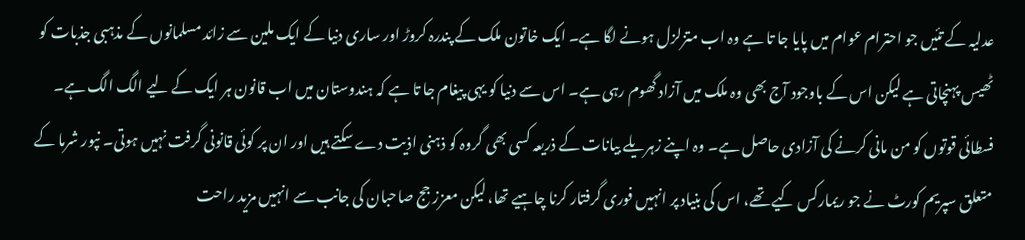عدلیہ کے تئیں جو احترام عوام میں پایا جا تا ہے وہ اب متزلزل ہونے لگا ہے۔ ایک خاتون ملک کے پندرہ کروڑ اور ساری دنیا کے ایک ملین سے زائد مسلمانوں کے مذہبی جذبات کو ٹھیس پہنچاتی ہے لیکن اس کے باوجود آج بھی وہ ملک میں آزاد گھوم رہی ہے۔ اس سے دنیا کو یہی پیغام جا تا ہے کہ ہندوستان میں اب قانون ہر ایک کے لیے الگ الگ ہے۔ فسطائی قوتوں کو من مانی کرنے کی آزادی حاصل ہے۔ وہ اپنے زہریلے بیانات کے ذریعہ کسی بھی گروہ کو ذہنی اذیت دے سکتے ہیں اور ان پر کوئی قانونی گرفت نہیں ہوتی۔ نپور شرما کے متعلق سپریم کورٹ نے جو ریمارکس کیے تھے، اس کی بنیاد پر انہیں فوری گرفتار کرنا چاہیے تھا، لیکن معزز جج صاحبان کی جانب سے انہیں مزید راحت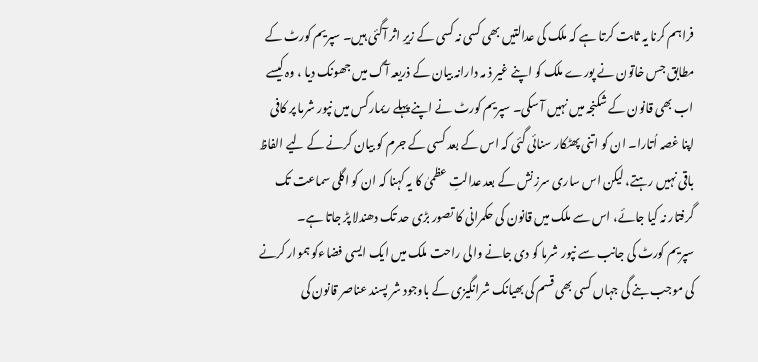فراہم کرنا یہ ثابت کرتا ہے کہ ملک کی عدالتیں بھی کسی نہ کسی کے زیرِ اثر آگئی ہیں۔ سپریم کورٹ کے مطابق جس خاتون نے پورے ملک کو اپنے غیر ذ مہ دارانہ بیان کے ذریعہ آگ میں جھونک دیا ، وہ کیسے اب بھی قانون کے شکنجہ میں نہیں آ سکی۔ سپریم کورٹ نے اپنے پہلے ریمارکس میں نپور شرما پر کافی اپنا غصہ اُتارا۔ ان کو اتنی پھٹکار سنائی گئی کہ اس کے بعد کسی کے جرم کو بیان کرنے کے لیے الفاظ باقی نہیں رہتے، لیکن اس ساری سرزنش کے بعد عدالتِ عظمیٰ کا یہ کہنا کہ ان کو اگلی سماعت تک گرفتار نہ کیا جائے، اس سے ملک میں قانون کی حکمرانی کا تصور بڑی حد تک دھندلا پڑ جاتا ہے۔
سپریم کورٹ کی جانب سے نپور شرما کو دی جانے والی راحت ملک میں ایک ایسی فضاءکو ہموار کرنے کی موجب بنے گی جہاں کسی بھی قسم کی بھیانک شرانگیزی کے باوجود شر پسند عناصر قانون کی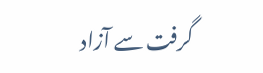گرفت سے آزاد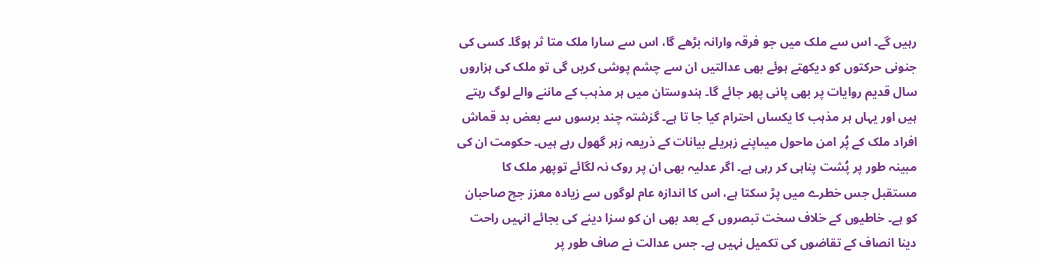رہیں گے۔ اس سے ملک میں جو فرقہ وارانہ بڑھے گا، اس سے سارا ملک متا ثر ہوگا۔ کسی کی جنونی حرکتوں کو دیکھتے ہوئے بھی عدالتیں ان سے چشم پوشی کریں گی تو ملک کی ہزاروں سال قدیم روایات پر بھی پانی پھر جائے گا۔ ہندوستان میں ہر مذہب کے ماننے والے لوگ رہتے ہیں اور یہاں ہر مذہب کا یکساں احترام کیا جا تا ہے۔ گزشتہ چند برسوں سے بعض بد قماش افراد ملک کے پُر امن ماحول میںاپنے زہریلے بیانات کے ذریعہ زہر گھول رہے ہیں۔ حکومت ان کی مبینہ طور پر پُشت پناہی کر رہی ہے۔ اگر عدلیہ بھی ان پر روک نہ لگائے توپھر ملک کا مستقبل جس خطرے میں پڑ سکتا ہے، اس کا اندازہ عام لوگوں سے زیادہ معزز جج صاحبان کو ہے۔ خاطیوں کے خلاف سخت تبصروں کے بعد بھی ان کو سزا دینے کی بجائے انہیں راحت دینا انصاف کے تقاضوں کی تکمیل نہیں ہے۔ جس عدالت نے صاف طور پر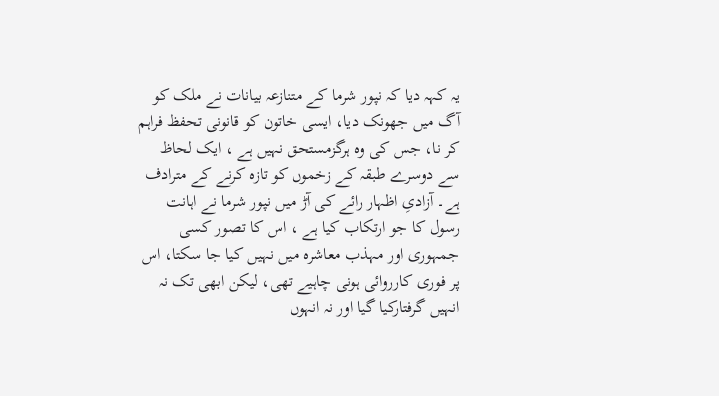یہ کہہ دیا کہ نپور شرما کے متنازعہ بیانات نے ملک کو آگ میں جھونک دیا، ایسی خاتون کو قانونی تحفظ فراہم کر نا، جس کی وہ ہرگزمستحق نہیں ہے ، ایک لحاظ سے دوسرے طبقہ کے زخموں کو تازہ کرنے کے مترادف ہے۔ آزادیِ اظہار رائے کی آڑ میں نپور شرما نے اہانت رسول کا جو ارتکاب کیا ہے ، اس کا تصور کسی جمہوری اور مہذب معاشرہ میں نہیں کیا جا سکتا، اس پر فوری کارروائی ہونی چاہیے تھی، لیکن ابھی تک نہ انہیں گرفتارکیا گیا اور نہ انہوں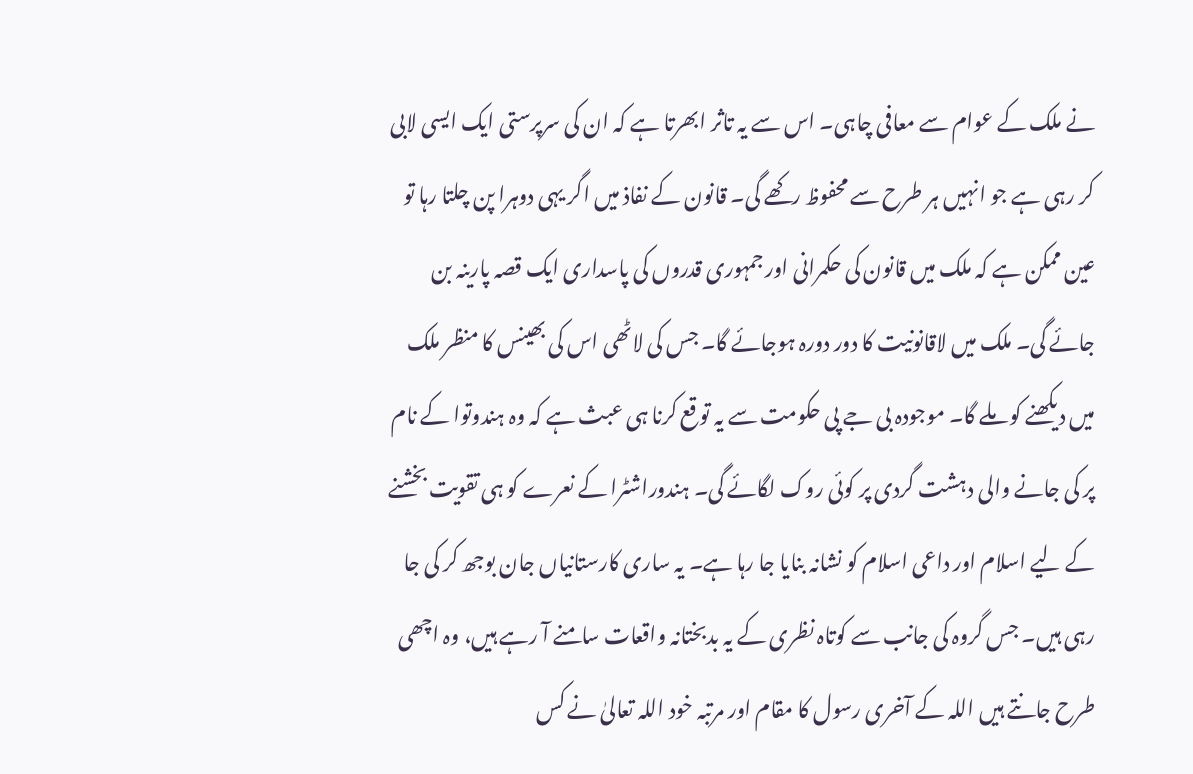نے ملک کے عوام سے معافی چاہی۔ اس سے یہ تاثر ابھرتا ہے کہ ان کی سرپرستی ایک ایسی لابی کر رہی ہے جو انہیں ہر طرح سے محفوظ رکھے گی۔ قانون کے نفاذ میں اگر یہی دوہرا پن چلتا رہا تو عین ممکن ہے کہ ملک میں قانون کی حکمرانی اور جمہوری قدروں کی پاسداری ایک قصہ پارینہ بن جائے گی۔ ملک میں لاقانونیت کا دور دورہ ہوجائے گا۔ جس کی لاٹھی اس کی بھینس کا منظر ملک میں دیکھنے کو ملے گا۔ موجودہ بی جے پی حکومت سے یہ توقع کرنا ہی عبث ہے کہ وہ ہندوتوا کے نام پر کی جانے والی دہشت گردی پر کوئی روک لگائے گی۔ ہندوراشٹرا کے نعرے کو ہی تقویت بخشنے کے لیے اسلام اور داعی اسلام کو نشانہ بنایا جا رہا ہے۔ یہ ساری کارستانیاں جان بوجھ کر کی جا رہی ہیں۔ جس گروہ کی جانب سے کوتاہ نظری کے یہ بدبختانہ واقعات سامنے آ رہے ہیں، وہ اچھی طرح جانتے ہیں اللہ کے آخری رسول کا مقام اور مرتبہ خود اللہ تعالیٰ نے کس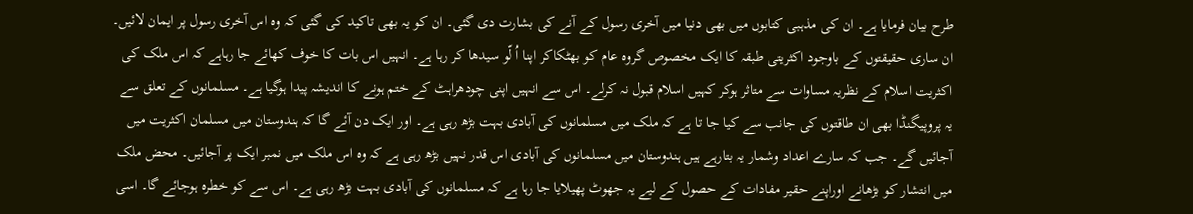طرح بیان فرمایا ہے۔ ان کی مذہبی کتابوں میں بھی دنیا میں آخری رسول کے آنے کی بشارت دی گئی۔ ان کو یہ بھی تاکید کی گئی کہ وہ اس آخری رسول پر ایمان لائیں۔ ان ساری حقیقتوں کے باوجود اکثریتی طبقہ کا ایک مخصوص گروہ عام کو بھٹکاکر اپنا اُ لّو سیدھا کر رہا ہے۔ انہیں اس بات کا خوف کھائے جا رہاہے کہ اس ملک کی اکثریت اسلام کے نظریہ مساوات سے متاثر ہوکر کہیں اسلام قبول نہ کرلے۔ اس سے انہیں اپنی چودھراہٹ کے ختم ہونے کا اندیشہ پیدا ہوگیا ہے۔ مسلمانوں کے تعلق سے یہ پروپیگنڈا بھی ان طاقتوں کی جانب سے کیا جا تا ہے کہ ملک میں مسلمانوں کی آبادی بہت بڑھ رہی ہے۔ اور ایک دن آئے گا کہ ہندوستان میں مسلمان اکثریت میں آجائیں گے۔ جب کہ سارے اعداد وشمار یہ بتارہے ہیں ہندوستان میں مسلمانوں کی آبادی اس قدر نہیں بڑھ رہی ہے کہ وہ اس ملک میں نمبر ایک پر آجائیں۔ محض ملک میں انتشار کو بڑھانے اوراپنے حقیر مفادات کے حصول کے لیے یہ جھوٹ پھیلایا جا رہا ہے کہ مسلمانوں کی آبادی بہت بڑھ رہی ہے۔ اس سے کو خطرہ ہوجائے گا۔ اسی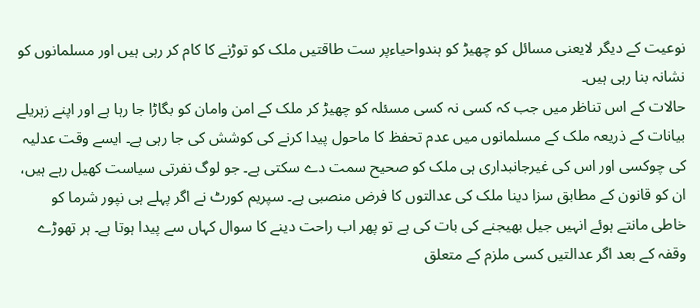نوعیت کے دیگر لایعنی مسائل کو چھیڑ کو ہندواحیاءپر ست طاقتیں ملک کو توڑنے کا کام کر رہی ہیں اور مسلمانوں کو نشانہ بنا رہی ہیں۔
حالات کے اس تناظر میں جب کہ کسی نہ کسی مسئلہ کو چھیڑ کر ملک کے امن وامان کو بگاڑا جا رہا ہے اور اپنے زہریلے بیانات کے ذریعہ ملک کے مسلمانوں میں عدم تحفظ کا ماحول پیدا کرنے کی کوشش کی جا رہی ہے۔ ایسے وقت عدلیہ کی چوکسی اور اس کی غیرجانبداری ہی ملک کو صحیح سمت دے سکتی ہے۔ جو لوگ نفرتی سیاست کھیل رہے ہیں، ان کو قانون کے مطابق سزا دینا ملک کی عدالتوں کا فرض منصبی ہے۔ سپریم کورٹ نے اگر پہلے ہی نپور شرما کو خاطی مانتے ہوئے انہیں جیل بھیجنے کی بات کی ہے تو پھر اب راحت دینے کا سوال کہاں سے پیدا ہوتا ہے۔ ہر تھوڑے وقفہ کے بعد اگر عدالتیں کسی ملزم کے متعلق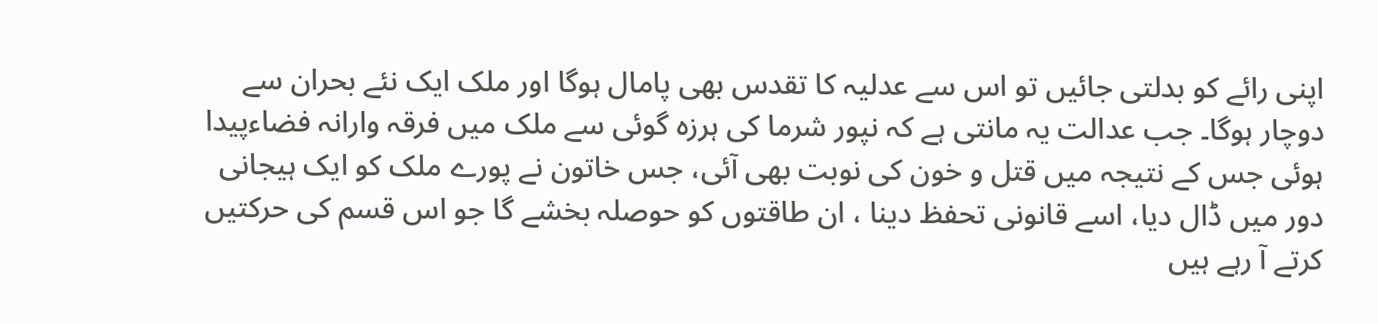اپنی رائے کو بدلتی جائیں تو اس سے عدلیہ کا تقدس بھی پامال ہوگا اور ملک ایک نئے بحران سے دوچار ہوگا۔ جب عدالت یہ مانتی ہے کہ نپور شرما کی ہرزہ گوئی سے ملک میں فرقہ وارانہ فضاءپیدا ہوئی جس کے نتیجہ میں قتل و خون کی نوبت بھی آئی، جس خاتون نے پورے ملک کو ایک ہیجانی دور میں ڈال دیا، اسے قانونی تحفظ دینا ، ان طاقتوں کو حوصلہ بخشے گا جو اس قسم کی حرکتیں کرتے آ رہے ہیں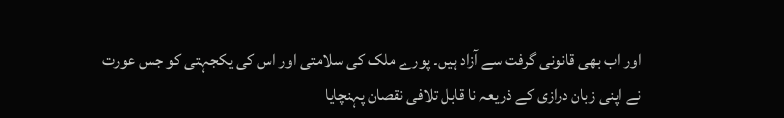اور اب بھی قانونی گرفت سے آزاد ہیں۔ پورے ملک کی سلامتی اور اس کی یکجہتی کو جس عورت نے اپنی زبان درازی کے ذریعہ نا قابل تلافی نقصان پہنچایا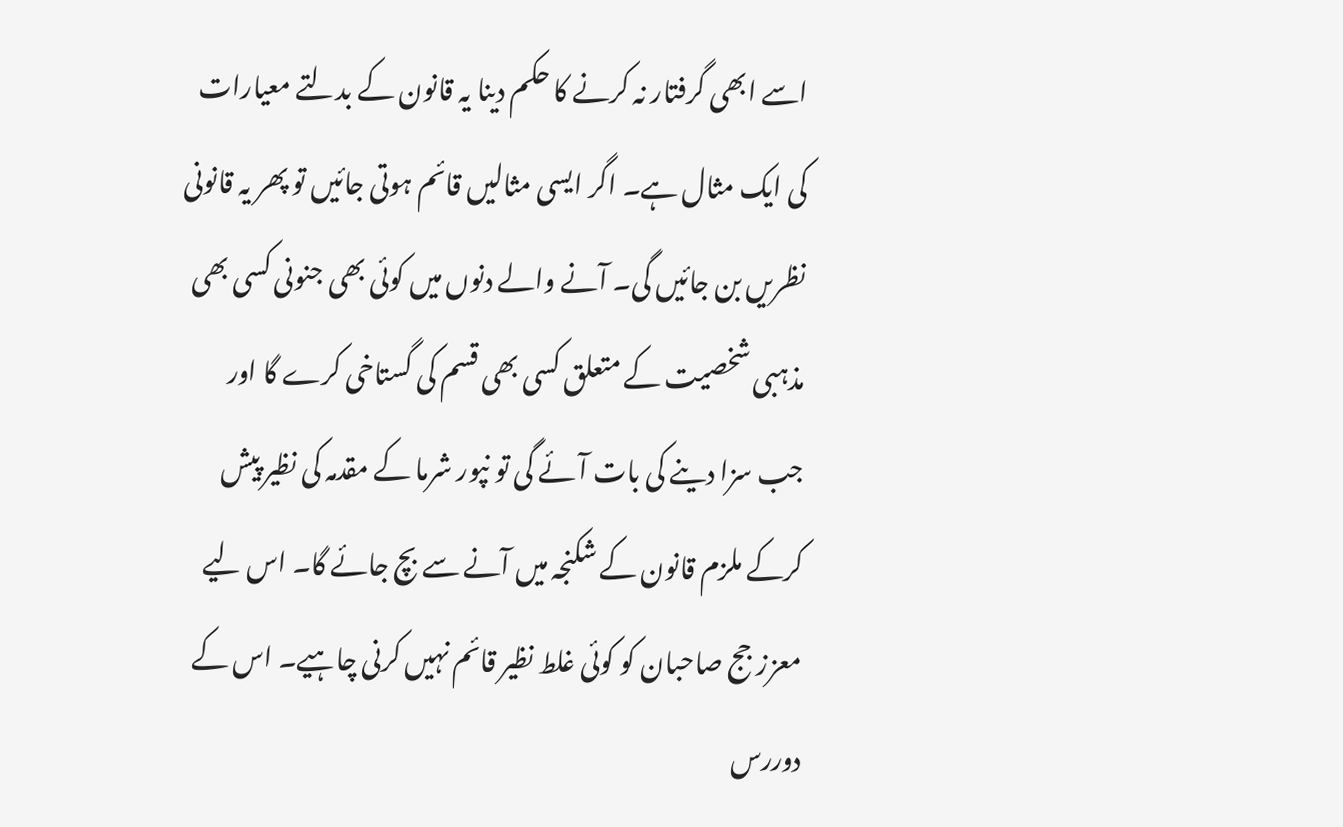اسے ابھی گرفتار نہ کرنے کا حکم دینا یہ قانون کے بدلتے معیارات کی ایک مثال ہے۔ اگر ایسی مثالیں قائم ہوتی جائیں تو پھر یہ قانونی نظریں بن جائیں گی۔ آنے والے دنوں میں کوئی بھی جنونی کسی بھی مذہبی شخصیت کے متعلق کسی بھی قسم کی گستاخی کرے گا اور جب سزا دینے کی بات آئے گی تو نپور شرما کے مقدمہ کی نظیر پیش کرکے ملزم قانون کے شکنجہ میں آنے سے بچ جائے گا۔ اس لیے معزز جج صاحبان کو کوئی غلط نظیر قائم نہیں کرنی چاہیے۔ اس کے دوررس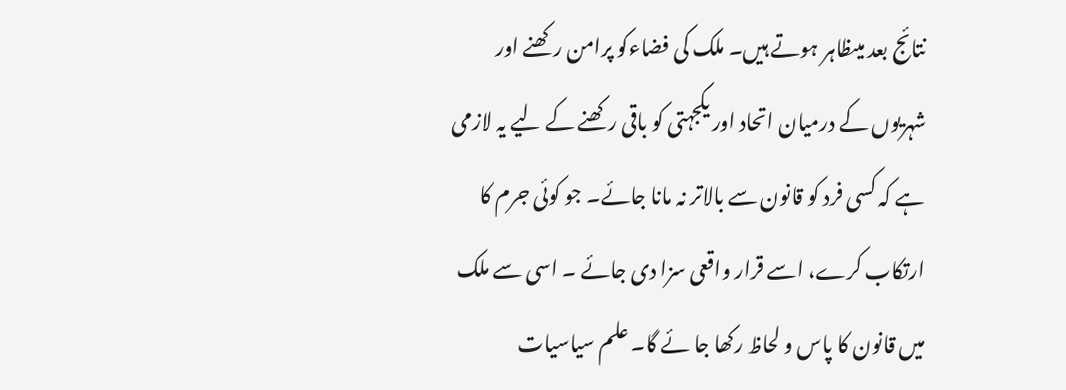نتائج بعد میںظاہر ہوتے ہیں۔ ملک کی فضاءکو پرامن رکھنے اور شہریوں کے درمیان اتحاد اور یکجہتی کو باقی رکھنے کے لیے یہ لازمی ہے کہ کسی فرد کو قانون سے بالاتر نہ مانا جائے۔ جو کوئی جرم کا ارتکاب کرے، اسے قرار واقعی سزا دی جائے ۔ اسی سے ملک میں قانون کا پاس و لحاظ رکھا جا ئے گا۔ علم سیاسیات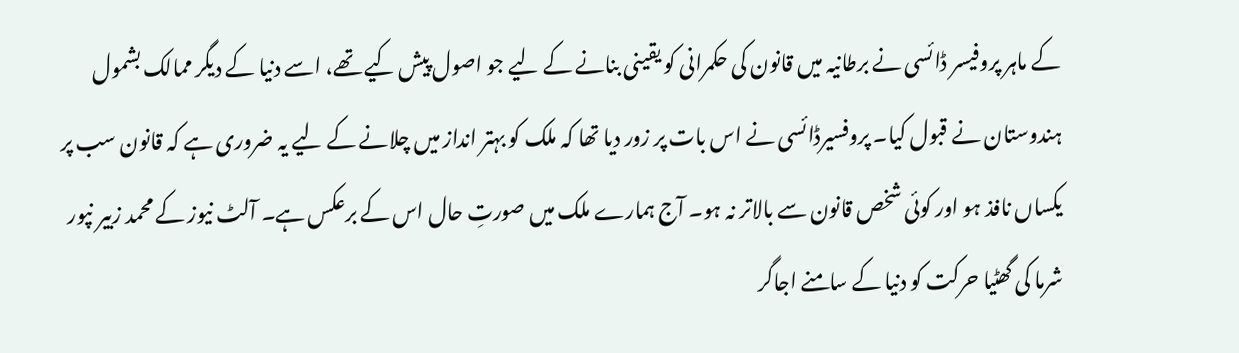کے ماہر پروفیسر ڈائسی نے برطانیہ میں قانون کی حکمرانی کو یقینی بنانے کے لیے جو اصول پیش کیے تھے، اسے دنیا کے دیگر ممالک بشمول ہندوستان نے قبول کیا۔ پروفسیرڈائسی نے اس بات پر زور دیا تھا کہ ملک کو بہتر انداز میں چلانے کے لیے یہ ضروری ہے کہ قانون سب پر یکساں نافذ ہو اور کوئی شخص قانون سے بالاتر نہ ہو۔ آج ہمارے ملک میں صورتِ حال اس کے برعکس ہے۔ آلٹ نیوز کے محمد زبیر نپور شرما کی گھٹیا حرکت کو دنیا کے سامنے اجاگر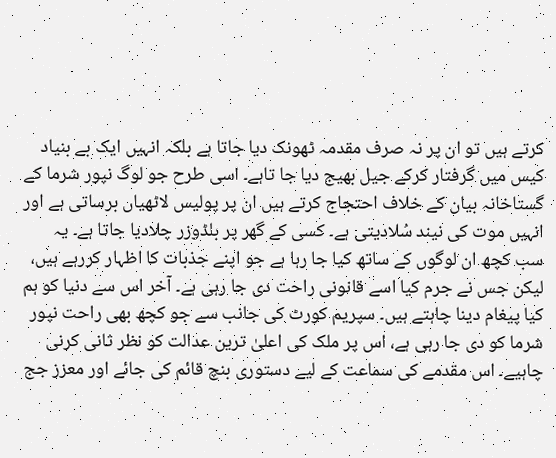کرتے ہیں تو ان پر نہ صرف مقدمہ ٹھونک دیا جاتا ہے بلکہ انہیں ایک بے بنیاد کیس میں گرفتار کرکے جیل بھیج دیا جا تاہے۔ اسی طرح جو لوگ نپور شرما کے گستاخانہ بیان کے خلاف احتجاج کرتے ہیں ان پر پولیس لاٹھیاں برساتی ہے اور انہیں موت کی نیند سُلادیتی ہے۔ کسی کے گھر پر بلڈوزر چلادیا جاتا ہے۔ یہ سب کچھ ان لوگوں کے ساتھ کیا جا رہا ہے جو اپنے جذبات کا اظہار کررہے ہیں، لیکن جس نے جرم کیا اسے قانونی راحت دی جا رہی ہے۔ آخر اس سے دنیا کو ہم کیا پیغام دینا چاہتے ہیں۔ سپریم کورٹ کی جانب سے جو کچھ بھی راحت نپور شرما کو دی جا رہی ہے، اس پر ملک کی اعلیٰ ترین عدالت کو نظر ثانی کرنی چاہیے۔ اس مقدمے کی سماعت کے لیے دستوری بنچ قائم کی جائے اور معزز جج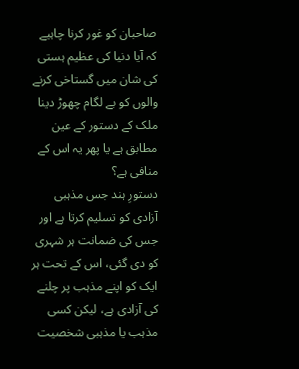صاحبان کو غور کرنا چاہیے کہ آیا دنیا کی عظیم ہستی کی شان میں گستاخی کرنے والوں کو بے لگام چھوڑ دینا ملک کے دستور کے عین مطابق ہے یا پھر یہ اس کے منافی ہے؟
دستورِ ہند جس مذہبی آزادی کو تسلیم کرتا ہے اور جس کی ضمانت ہر شہری کو دی گئی، اس کے تحت ہر ایک کو اپنے مذہب پر چلنے کی آزادی ہے، لیکن کسی مذہب یا مذہبی شخصیت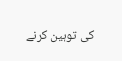کی توہین کرنے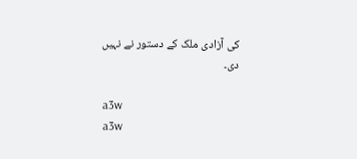کی آزادی ملک کے دستور نے نہیں دی۔

a3w
a3w